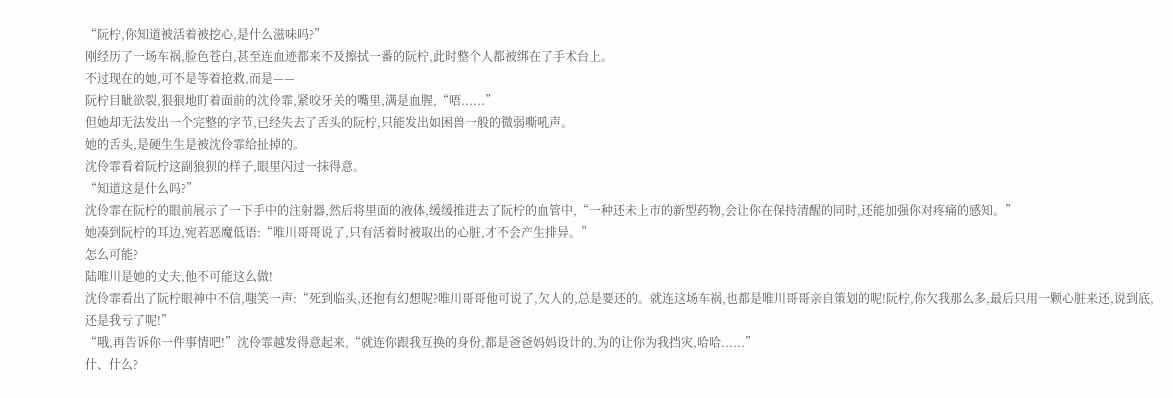“阮柠,你知道被活着被挖心,是什么滋味吗?”
刚经历了一场车祸,脸色苍白,甚至连血迹都来不及擦拭一番的阮柠,此时整个人都被绑在了手术台上。
不过现在的她,可不是等着抢救,而是——
阮柠目眦欲裂,狠狠地盯着面前的沈伶霏,紧咬牙关的嘴里,满是血腥,“唔......”
但她却无法发出一个完整的字节,已经失去了舌头的阮柠,只能发出如困兽一般的微弱嘶吼声。
她的舌头,是硬生生是被沈伶霏给扯掉的。
沈伶霏看着阮柠这副狼狈的样子,眼里闪过一抹得意。
“知道这是什么吗?”
沈伶霏在阮柠的眼前展示了一下手中的注射器,然后将里面的液体,缓缓推进去了阮柠的血管中,“一种还未上市的新型药物,会让你在保持清醒的同时,还能加强你对疼痛的感知。”
她凑到阮柠的耳边,宛若恶魔低语:“唯川哥哥说了,只有活着时被取出的心脏,才不会产生排异。”
怎么可能?
陆唯川是她的丈夫,他不可能这么做!
沈伶霏看出了阮柠眼神中不信,嗤笑一声:“死到临头,还抱有幻想呢?唯川哥哥他可说了,欠人的,总是要还的。就连这场车祸,也都是唯川哥哥亲自策划的呢!阮柠,你欠我那么多,最后只用一颗心脏来还,说到底,还是我亏了呢!”
“哦,再告诉你一件事情吧!”沈伶霏越发得意起来,“就连你跟我互换的身份,都是爸爸妈妈设计的,为的让你为我挡灾,哈哈......”
什、什么?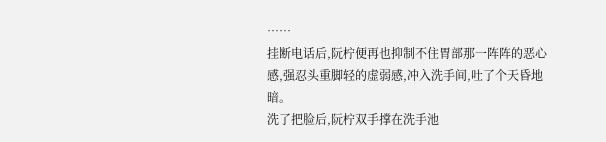……
挂断电话后,阮柠便再也抑制不住胃部那一阵阵的恶心感,强忍头重脚轻的虚弱感,冲入洗手间,吐了个天昏地暗。
洗了把脸后,阮柠双手撑在洗手池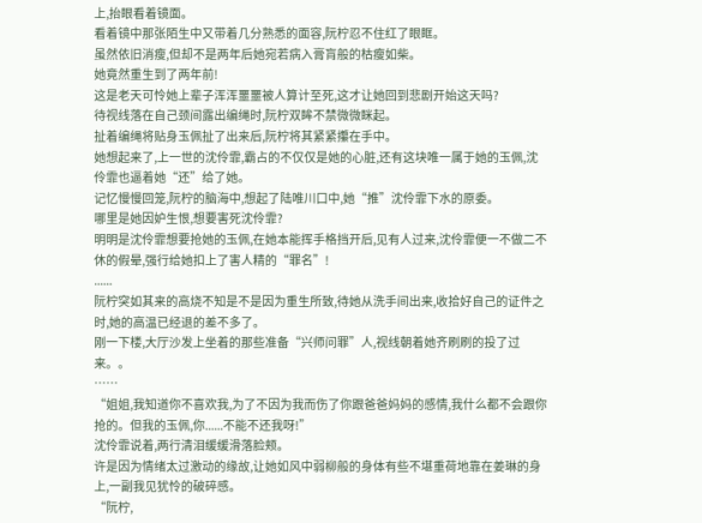上,抬眼看着镜面。
看着镜中那张陌生中又带着几分熟悉的面容,阮柠忍不住红了眼眶。
虽然依旧消瘦,但却不是两年后她宛若病入膏肓般的枯瘦如柴。
她竟然重生到了两年前!
这是老天可怜她上辈子浑浑噩噩被人算计至死,这才让她回到悲剧开始这天吗?
待视线落在自己颈间露出编绳时,阮柠双眸不禁微微眯起。
扯着编绳将贴身玉佩扯了出来后,阮柠将其紧紧攥在手中。
她想起来了,上一世的沈伶霏,霸占的不仅仅是她的心脏,还有这块唯一属于她的玉佩,沈伶霏也逼着她“还”给了她。
记忆慢慢回笼,阮柠的脑海中,想起了陆唯川口中,她“推”沈伶霏下水的原委。
哪里是她因妒生恨,想要害死沈伶霏?
明明是沈伶霏想要抢她的玉佩,在她本能挥手格挡开后,见有人过来,沈伶霏便一不做二不休的假晕,强行给她扣上了害人精的“罪名”!
......
阮柠突如其来的高烧不知是不是因为重生所致,待她从洗手间出来,收拾好自己的证件之时,她的高温已经退的差不多了。
刚一下楼,大厅沙发上坐着的那些准备“兴师问罪”人,视线朝着她齐刷刷的投了过来。。
……
“姐姐,我知道你不喜欢我,为了不因为我而伤了你跟爸爸妈妈的感情,我什么都不会跟你抢的。但我的玉佩,你......不能不还我呀!”
沈伶霏说着,两行清泪缓缓滑落脸颊。
许是因为情绪太过激动的缘故,让她如风中弱柳般的身体有些不堪重荷地靠在姜琳的身上,一副我见犹怜的破碎感。
“阮柠,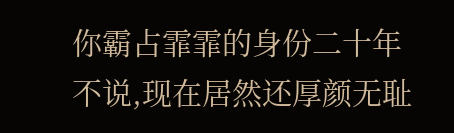你霸占霏霏的身份二十年不说,现在居然还厚颜无耻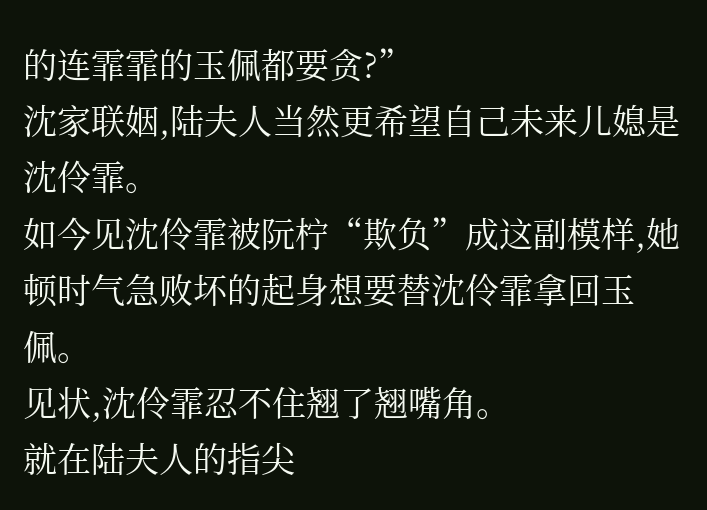的连霏霏的玉佩都要贪?”
沈家联姻,陆夫人当然更希望自己未来儿媳是沈伶霏。
如今见沈伶霏被阮柠“欺负”成这副模样,她顿时气急败坏的起身想要替沈伶霏拿回玉佩。
见状,沈伶霏忍不住翘了翘嘴角。
就在陆夫人的指尖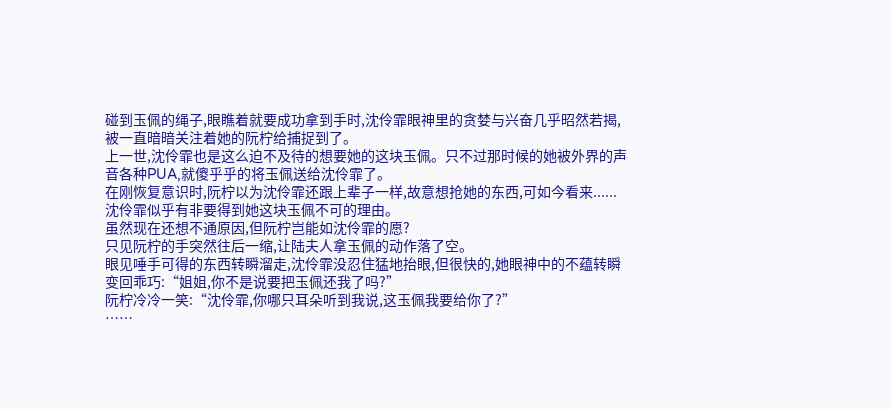碰到玉佩的绳子,眼瞧着就要成功拿到手时,沈伶霏眼神里的贪婪与兴奋几乎昭然若揭,被一直暗暗关注着她的阮柠给捕捉到了。
上一世,沈伶霏也是这么迫不及待的想要她的这块玉佩。只不过那时候的她被外界的声音各种PUA,就傻乎乎的将玉佩送给沈伶霏了。
在刚恢复意识时,阮柠以为沈伶霏还跟上辈子一样,故意想抢她的东西,可如今看来......
沈伶霏似乎有非要得到她这块玉佩不可的理由。
虽然现在还想不通原因,但阮柠岂能如沈伶霏的愿?
只见阮柠的手突然往后一缩,让陆夫人拿玉佩的动作落了空。
眼见唾手可得的东西转瞬溜走,沈伶霏没忍住猛地抬眼,但很快的,她眼神中的不蕴转瞬变回乖巧:“姐姐,你不是说要把玉佩还我了吗?”
阮柠冷冷一笑:“沈伶霏,你哪只耳朵听到我说,这玉佩我要给你了?”
……